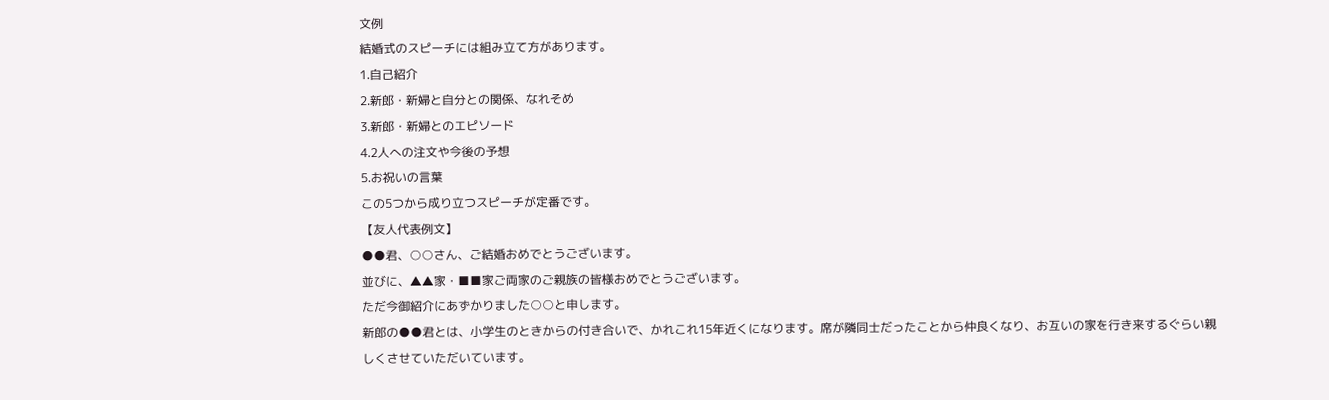文例
結婚式のスピーチには組み立て方があります。
1.自己紹介
2.新郎・新婦と自分との関係、なれそめ
3.新郎・新婦とのエピソード
4.2人への注文や今後の予想
5.お祝いの言葉
この5つから成り立つスピーチが定番です。
【友人代表例文】
●●君、○○さん、ご結婚おめでとうございます。
並びに、▲▲家・■■家ご両家のご親族の皆様おめでとうございます。
ただ今御紹介にあずかりました○○と申します。
新郎の●●君とは、小学生のときからの付き合いで、かれこれ15年近くになります。席が隣同士だったことから仲良くなり、お互いの家を行き来するぐらい親しくさせていただいています。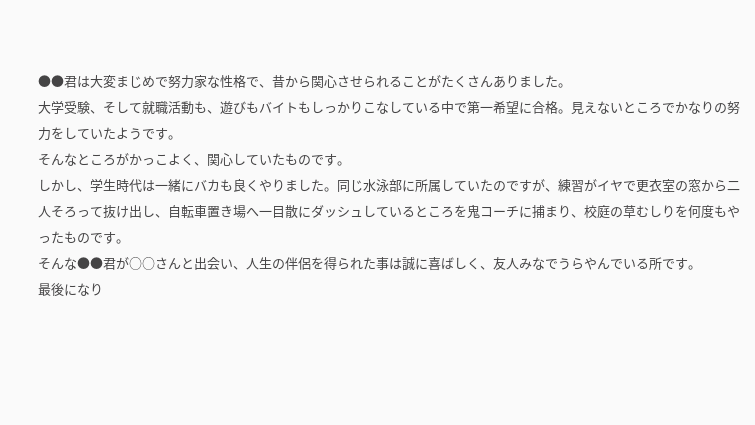●●君は大変まじめで努力家な性格で、昔から関心させられることがたくさんありました。
大学受験、そして就職活動も、遊びもバイトもしっかりこなしている中で第一希望に合格。見えないところでかなりの努力をしていたようです。
そんなところがかっこよく、関心していたものです。
しかし、学生時代は一緒にバカも良くやりました。同じ水泳部に所属していたのですが、練習がイヤで更衣室の窓から二人そろって抜け出し、自転車置き場へ一目散にダッシュしているところを鬼コーチに捕まり、校庭の草むしりを何度もやったものです。
そんな●●君が○○さんと出会い、人生の伴侶を得られた事は誠に喜ばしく、友人みなでうらやんでいる所です。
最後になり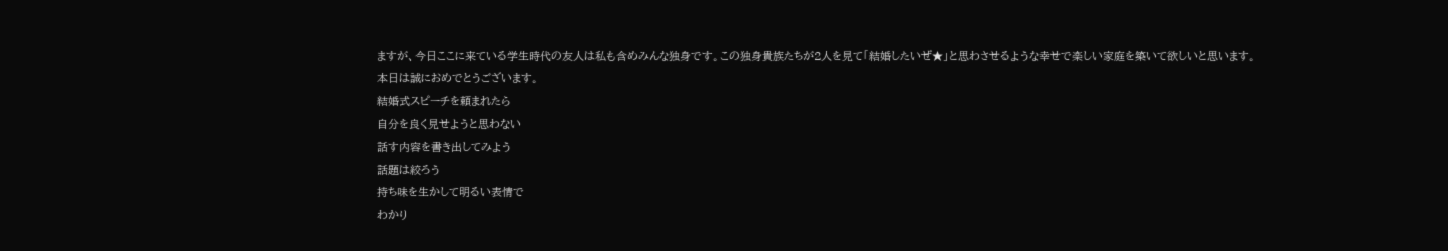ますが、今日ここに来ている学生時代の友人は私も含めみんな独身です。この独身貴族たちが2人を見て「結婚したいぜ★」と思わさせるような幸せで楽しい家庭を築いて欲しいと思います。
本日は誠におめでとうございます。
結婚式スピーチを頼まれたら
自分を良く見せようと思わない
話す内容を書き出してみよう
話題は絞ろう
持ち味を生かして明るい表情で
わかり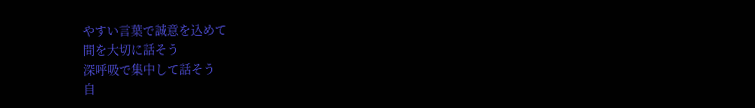やすい言葉で誠意を込めて
間を大切に話そう
深呼吸で集中して話そう
自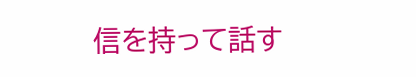信を持って話す